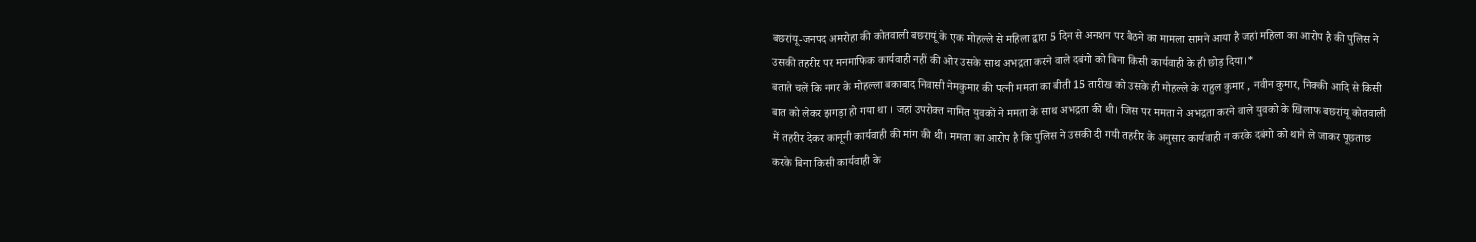बछरांयू-जनपद अमरोहा की कोतवाली बछरायूं के एक मोहल्ले से महिला द्वारा 5 दिन से अनशन पर बैठने का मामला सामने आया है जहां महिला का आरोप है की पुलिस ने उसकी तहरीर पर मनमाफिक कार्यवाही नहीं की ओर उसके साथ अभद्रता करने वाले दबंगो को बिना किसी कार्यवाही के ही छोड़ दिया।*
बताते चलें कि नगर के मोहल्ला बकाबाद निवासी नेमकुमार की पत्नी ममता का बीती 15 तारीख को उसके ही मोहल्ले के राहुल कुमार , नवीन कुमार, निक्की आदि से किसी बात को लेकर झगड़ा हो गया था । जहां उपरोक्त नामित युवकों ने ममता के साथ अभद्रता की थी। जिस पर ममता ने अभद्रता करने वाले युवको के खिलाफ बछरांयू कोतवाली में तहरीर देकर कानूनी कार्यवाही की मांग की थी। ममता का आरोप है कि पुलिस ने उसकी दी गयी तहरीर के अनुसार कार्यवाही न करके दबंगो को थाने ले जाकर पूछताछ करके बिना किसी कार्यवाही के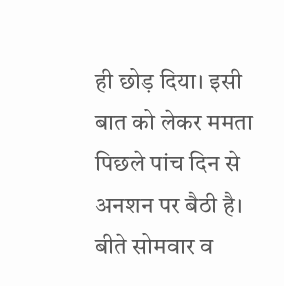ही छोड़ दिया। इसी बात को लेकर ममता पिछले पांच दिन से अनशन पर बैठी है। बीते सोमवार व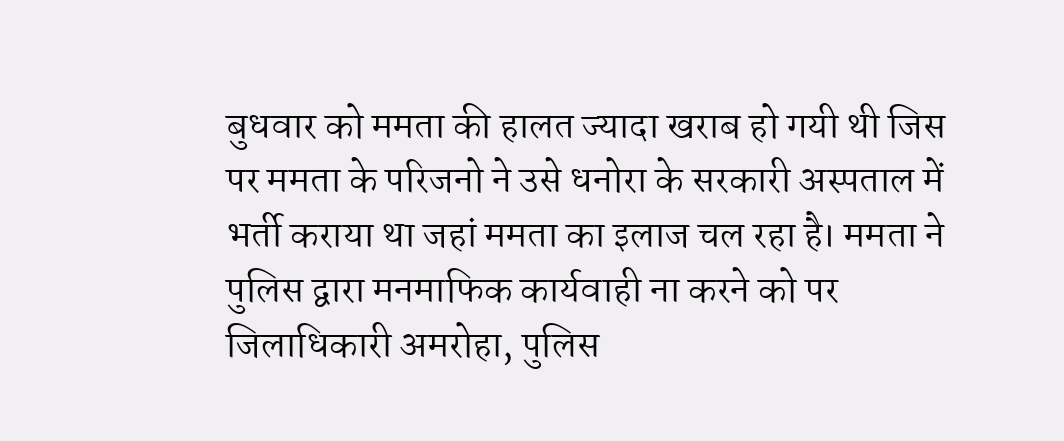बुधवार को ममता की हालत ज्यादा खराब हो गयी थी जिस पर ममता के परिजनो ने उसे धनोरा के सरकारी अस्पताल में भर्ती कराया था जहां ममता का इलाज चल रहा है। ममता ने पुलिस द्वारा मनमाफिक कार्यवाही ना करने को पर जिलाधिकारी अमरोहा, पुलिस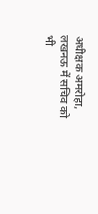अधीक्षक अमरोहा, लखनऊ में सचिव को भी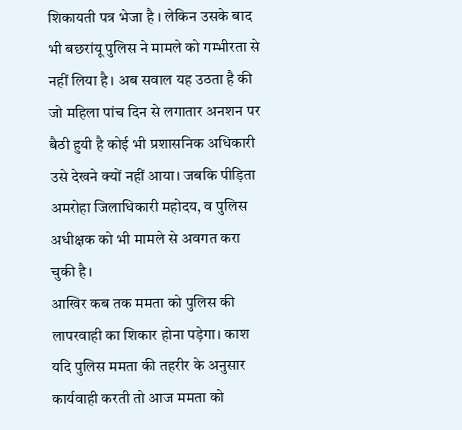शिकायती पत्र भेजा है । लेकिन उसके बाद भी बछरांयू पुलिस ने मामले को गम्भीरता से नहीं लिया है। अब सवाल यह उठता है की जो महिला पांच दिन से लगातार अनशन पर बैठी हुयी है कोई भी प्रशासनिक अधिकारी उसे देखने क्यों नहीं आया। जबकि पीड़िता अमरोहा जिलाधिकारी महोदय, व पुलिस अधीक्षक को भी मामले से अवगत करा चुकी है।
आखिर कब तक ममता को पुलिस की लापरवाही का शिकार होना पड़ेगा। काश यदि पुलिस ममता की तहरीर के अनुसार कार्यवाही करती तो आज ममता को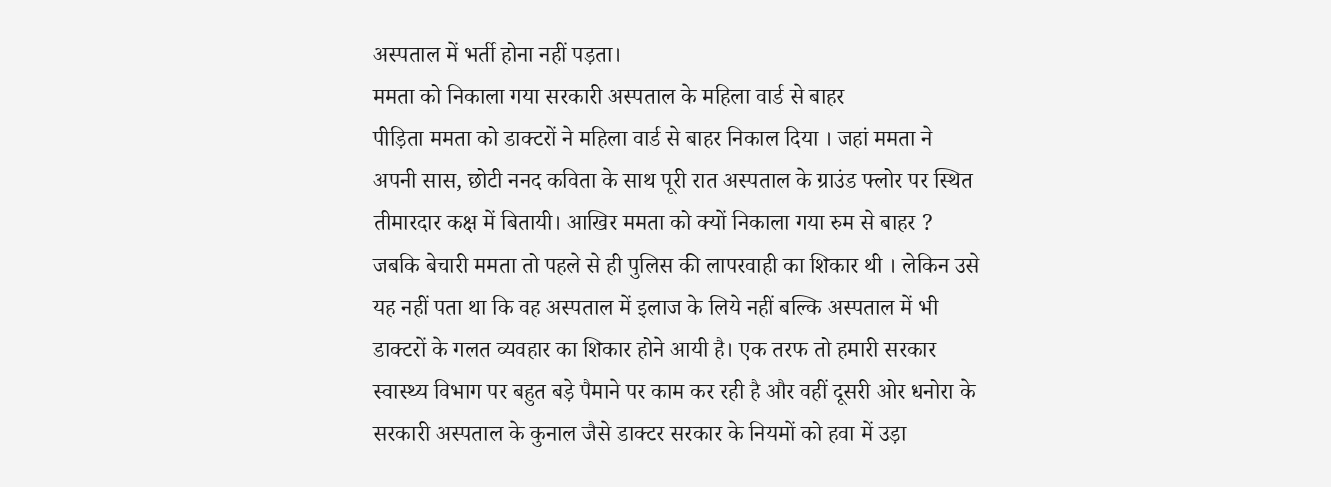अस्पताल में भर्ती होना नहीं पड़ता।
ममता को निकाला गया सरकारी अस्पताल के महिला वार्ड से बाहर
पीड़िता ममता को डाक्टरों ने महिला वार्ड से बाहर निकाल दिया । जहां ममता ने अपनी सास, छोटी ननद कविता के साथ पूरी रात अस्पताल के ग्राउंड फ्लोर पर स्थित तीमारदार कक्ष में बितायी। आखिर ममता को क्यों निकाला गया रुम से बाहर ? जबकि बेचारी ममता तो पहले से ही पुलिस की लापरवाही का शिकार थी । लेकिन उसे यह नहीं पता था कि वह अस्पताल में इलाज के लिये नहीं बल्कि अस्पताल में भी डाक्टरों के गलत व्यवहार का शिकार होने आयी है। एक तरफ तो हमारी सरकार स्वास्थ्य विभाग पर बहुत बड़े पैमाने पर काम कर रही है और वहीं दूसरी ओर धनोरा के सरकारी अस्पताल के कुनाल जैसे डाक्टर सरकार के नियमों को हवा में उड़ा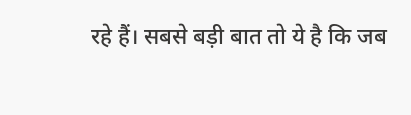रहे हैं। सबसे बड़ी बात तो ये है कि जब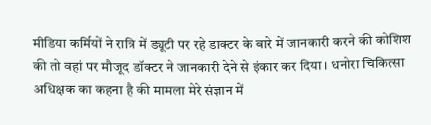मीडिया कर्मियों ने रात्रि में ड्यूटी पर रहे डाक्टर के बारे में जानकारी करने की कोशिश की तो वहां पर मौजूद डॉक्टर ने जानकारी देने से इंकार कर दिया । धनोरा चिकित्सा अधिक्षक का कहना है की मामला मेरे संज्ञान में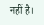नहीं है।